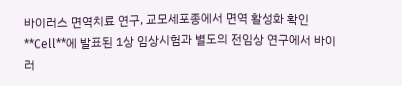바이러스 면역치료 연구, 교모세포종에서 면역 활성화 확인
**Cell**에 발표된 1상 임상시험과 별도의 전임상 연구에서 바이러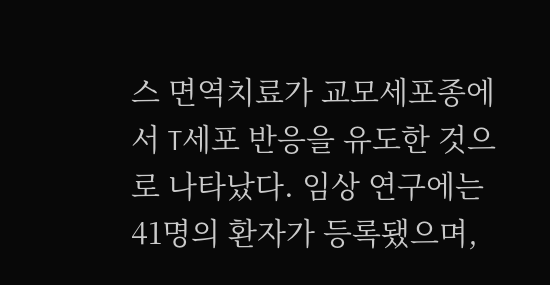스 면역치료가 교모세포종에서 T세포 반응을 유도한 것으로 나타났다. 임상 연구에는 41명의 환자가 등록됐으며,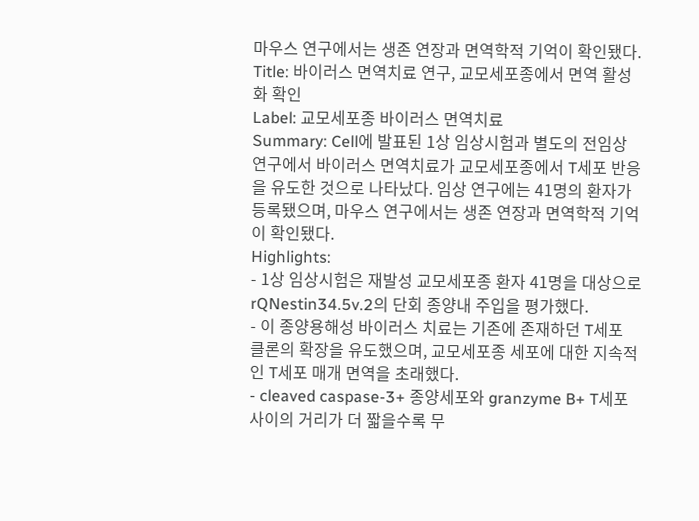마우스 연구에서는 생존 연장과 면역학적 기억이 확인됐다.
Title: 바이러스 면역치료 연구, 교모세포종에서 면역 활성화 확인
Label: 교모세포종 바이러스 면역치료
Summary: Cell에 발표된 1상 임상시험과 별도의 전임상 연구에서 바이러스 면역치료가 교모세포종에서 T세포 반응을 유도한 것으로 나타났다. 임상 연구에는 41명의 환자가 등록됐으며, 마우스 연구에서는 생존 연장과 면역학적 기억이 확인됐다.
Highlights:
- 1상 임상시험은 재발성 교모세포종 환자 41명을 대상으로 rQNestin34.5v.2의 단회 종양내 주입을 평가했다.
- 이 종양용해성 바이러스 치료는 기존에 존재하던 T세포 클론의 확장을 유도했으며, 교모세포종 세포에 대한 지속적인 T세포 매개 면역을 초래했다.
- cleaved caspase-3+ 종양세포와 granzyme B+ T세포 사이의 거리가 더 짧을수록 무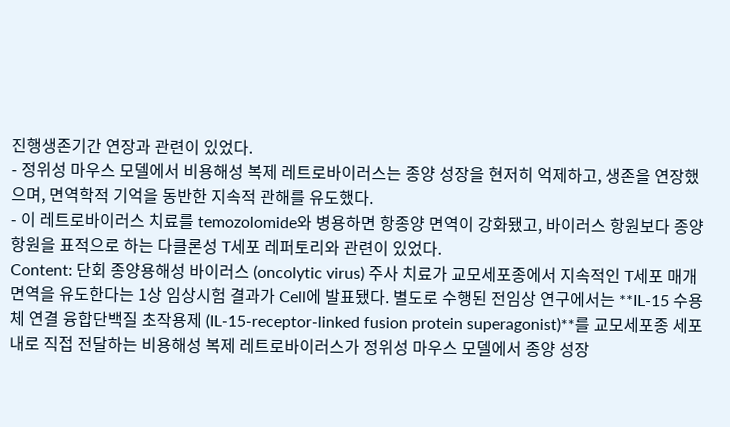진행생존기간 연장과 관련이 있었다.
- 정위성 마우스 모델에서 비용해성 복제 레트로바이러스는 종양 성장을 현저히 억제하고, 생존을 연장했으며, 면역학적 기억을 동반한 지속적 관해를 유도했다.
- 이 레트로바이러스 치료를 temozolomide와 병용하면 항종양 면역이 강화됐고, 바이러스 항원보다 종양 항원을 표적으로 하는 다클론성 T세포 레퍼토리와 관련이 있었다.
Content: 단회 종양용해성 바이러스 (oncolytic virus) 주사 치료가 교모세포종에서 지속적인 T세포 매개 면역을 유도한다는 1상 임상시험 결과가 Cell에 발표됐다. 별도로 수행된 전임상 연구에서는 **IL-15 수용체 연결 융합단백질 초작용제 (IL-15-receptor-linked fusion protein superagonist)**를 교모세포종 세포 내로 직접 전달하는 비용해성 복제 레트로바이러스가 정위성 마우스 모델에서 종양 성장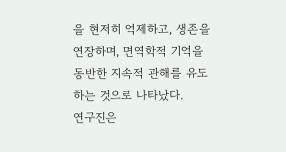을 현저히 억제하고, 생존을 연장하며, 면역학적 기억을 동반한 지속적 관해를 유도하는 것으로 나타났다.
연구진은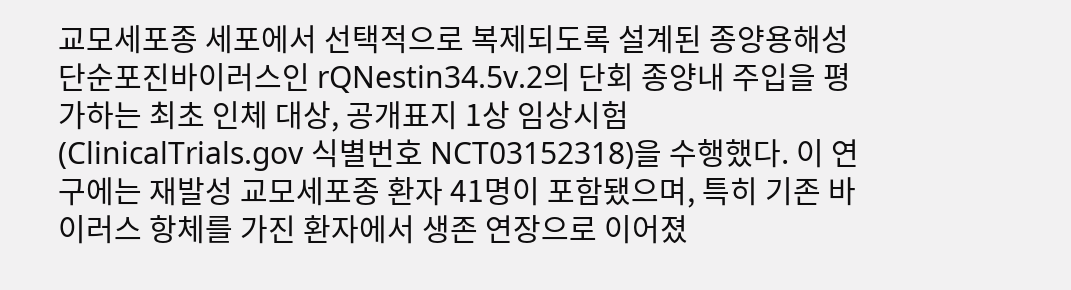교모세포종 세포에서 선택적으로 복제되도록 설계된 종양용해성 단순포진바이러스인 rQNestin34.5v.2의 단회 종양내 주입을 평가하는 최초 인체 대상, 공개표지 1상 임상시험(ClinicalTrials.gov 식별번호 NCT03152318)을 수행했다. 이 연구에는 재발성 교모세포종 환자 41명이 포함됐으며, 특히 기존 바이러스 항체를 가진 환자에서 생존 연장으로 이어졌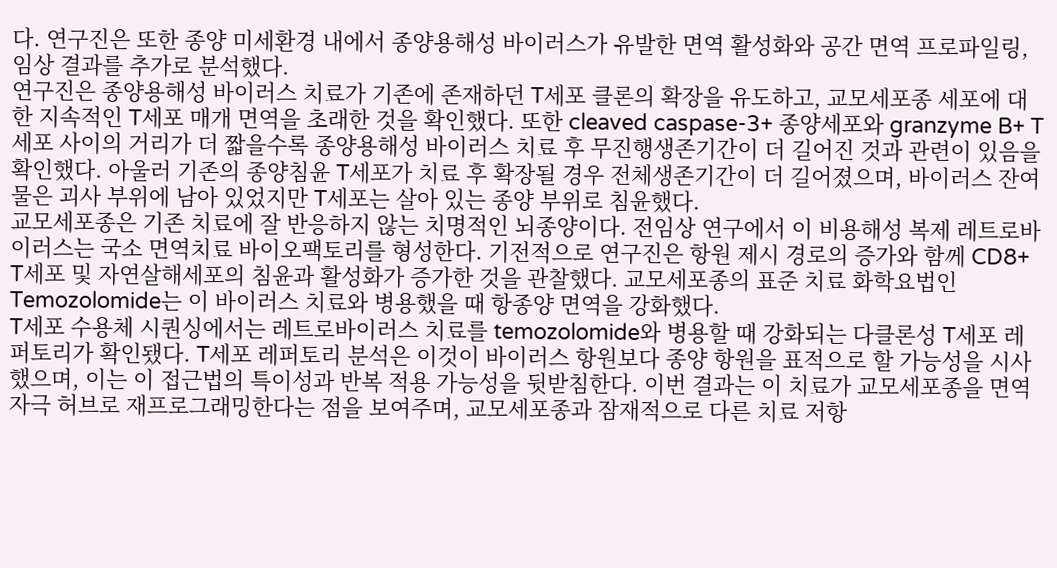다. 연구진은 또한 종양 미세환경 내에서 종양용해성 바이러스가 유발한 면역 활성화와 공간 면역 프로파일링, 임상 결과를 추가로 분석했다.
연구진은 종양용해성 바이러스 치료가 기존에 존재하던 T세포 클론의 확장을 유도하고, 교모세포종 세포에 대한 지속적인 T세포 매개 면역을 초래한 것을 확인했다. 또한 cleaved caspase-3+ 종양세포와 granzyme B+ T세포 사이의 거리가 더 짧을수록 종양용해성 바이러스 치료 후 무진행생존기간이 더 길어진 것과 관련이 있음을 확인했다. 아울러 기존의 종양침윤 T세포가 치료 후 확장될 경우 전체생존기간이 더 길어졌으며, 바이러스 잔여물은 괴사 부위에 남아 있었지만 T세포는 살아 있는 종양 부위로 침윤했다.
교모세포종은 기존 치료에 잘 반응하지 않는 치명적인 뇌종양이다. 전임상 연구에서 이 비용해성 복제 레트로바이러스는 국소 면역치료 바이오팩토리를 형성한다. 기전적으로 연구진은 항원 제시 경로의 증가와 함께 CD8+ T세포 및 자연살해세포의 침윤과 활성화가 증가한 것을 관찰했다. 교모세포종의 표준 치료 화학요법인 Temozolomide는 이 바이러스 치료와 병용했을 때 항종양 면역을 강화했다.
T세포 수용체 시퀀싱에서는 레트로바이러스 치료를 temozolomide와 병용할 때 강화되는 다클론성 T세포 레퍼토리가 확인됐다. T세포 레퍼토리 분석은 이것이 바이러스 항원보다 종양 항원을 표적으로 할 가능성을 시사했으며, 이는 이 접근법의 특이성과 반복 적용 가능성을 뒷받침한다. 이번 결과는 이 치료가 교모세포종을 면역자극 허브로 재프로그래밍한다는 점을 보여주며, 교모세포종과 잠재적으로 다른 치료 저항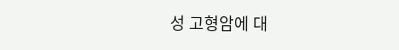성 고형암에 대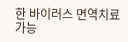한 바이러스 면역치료 가능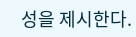성을 제시한다.